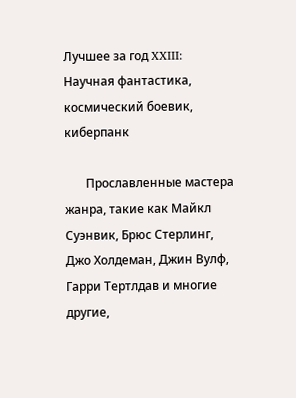Лучшее за год XXIII: Научная фантастика, космический боевик, киберпанк

       Прославленные мастера жанра, такие как Майкл Суэнвик, Брюс Стерлинг, Джо Холдеман, Джин Вулф, Гарри Тертлдав и многие другие,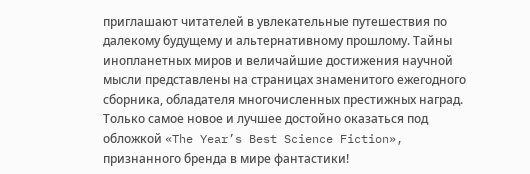приглашают читателей в увлекательные путешествия по далекому будущему и альтернативному прошлому. Тайны инопланетных миров и величайшие достижения научной мысли представлены на страницах знаменитого ежегодного сборника, обладателя многочисленных престижных наград. Только самое новое и лучшее достойно оказаться под обложкой «The Year’s Best Science Fiction», признанного бренда в мире фантастики!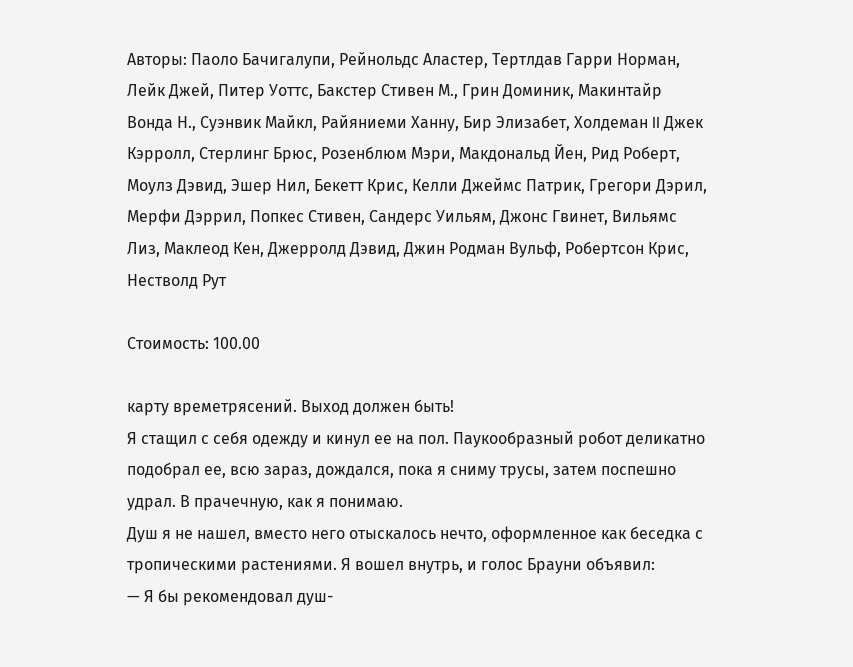Авторы: Паоло Бачигалупи, Рейнольдс Аластер, Тертлдав Гарри Норман, Лейк Джей, Питер Уоттс, Бакстер Стивен М., Грин Доминик, Макинтайр Вонда Н., Суэнвик Майкл, Райяниеми Ханну, Бир Элизабет, Холдеман II Джек Кэрролл, Стерлинг Брюс, Розенблюм Мэри, Макдональд Йен, Рид Роберт, Моулз Дэвид, Эшер Нил, Бекетт Крис, Келли Джеймс Патрик, Грегори Дэрил, Мерфи Дэррил, Попкес Стивен, Сандерс Уильям, Джонс Гвинет, Вильямс Лиз, Маклеод Кен, Джерролд Дэвид, Джин Родман Вульф, Робертсон Крис, Нестволд Рут

Стоимость: 100.00

карту времетрясений. Выход должен быть!
Я стащил с себя одежду и кинул ее на пол. Паукообразный робот деликатно подобрал ее, всю зараз, дождался, пока я сниму трусы, затем поспешно удрал. В прачечную, как я понимаю.
Душ я не нашел, вместо него отыскалось нечто, оформленное как беседка с тропическими растениями. Я вошел внутрь, и голос Брауни объявил:
— Я бы рекомендовал душ-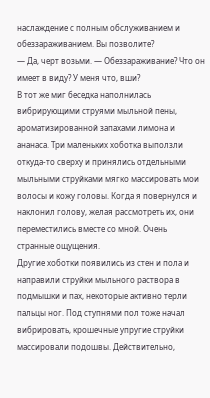наслаждение с полным обслуживанием и обеззараживанием. Вы позволите?
— Да, черт возьми. — Обеззараживание? Что он имеет в виду? У меня что, вши?
В тот же миг беседка наполнилась вибрирующими струями мыльной пены, ароматизированной запахами лимона и ананаса. Три маленьких хоботка выползли откуда-то сверху и принялись отдельными мыльными струйками мягко массировать мои волосы и кожу головы. Когда я повернулся и наклонил голову, желая рассмотреть их, они переместились вместе со мной. Очень странные ощущения.
Другие хоботки появились из стен и пола и направили струйки мыльного раствора в подмышки и пах, некоторые активно терли пальцы ног. Под ступнями пол тоже начал вибрировать, крошечные упругие струйки массировали подошвы. Действительно,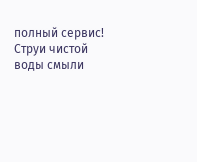полный сервис!
Струи чистой воды смыли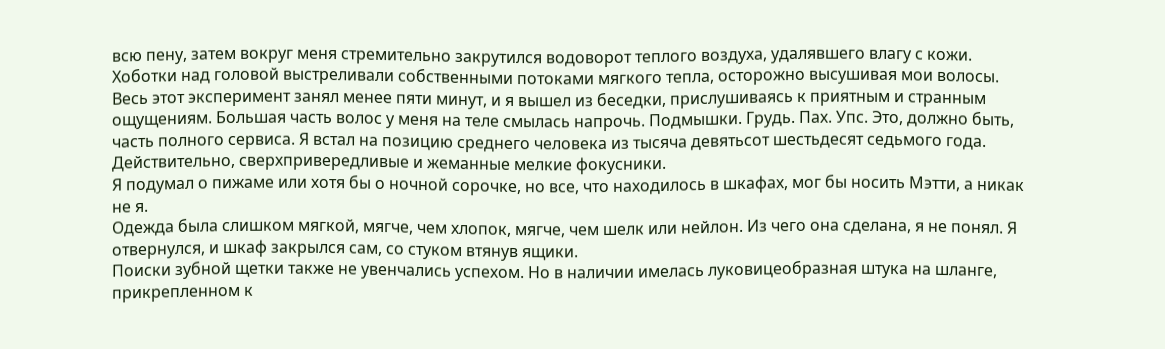всю пену, затем вокруг меня стремительно закрутился водоворот теплого воздуха, удалявшего влагу с кожи. Хоботки над головой выстреливали собственными потоками мягкого тепла, осторожно высушивая мои волосы. Весь этот эксперимент занял менее пяти минут, и я вышел из беседки, прислушиваясь к приятным и странным ощущениям. Большая часть волос у меня на теле смылась напрочь. Подмышки. Грудь. Пах. Упс. Это, должно быть, часть полного сервиса. Я встал на позицию среднего человека из тысяча девятьсот шестьдесят седьмого года. Действительно, сверхпривередливые и жеманные мелкие фокусники.
Я подумал о пижаме или хотя бы о ночной сорочке, но все, что находилось в шкафах, мог бы носить Мэтти, а никак не я.
Одежда была слишком мягкой, мягче, чем хлопок, мягче, чем шелк или нейлон. Из чего она сделана, я не понял. Я отвернулся, и шкаф закрылся сам, со стуком втянув ящики.
Поиски зубной щетки также не увенчались успехом. Но в наличии имелась луковицеобразная штука на шланге, прикрепленном к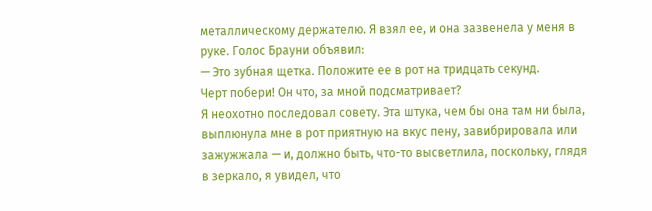металлическому держателю. Я взял ее, и она зазвенела у меня в руке. Голос Брауни объявил:
— Это зубная щетка. Положите ее в рот на тридцать секунд.
Черт побери! Он что, за мной подсматривает?
Я неохотно последовал совету. Эта штука, чем бы она там ни была, выплюнула мне в рот приятную на вкус пену, завибрировала или зажужжала — и, должно быть, что-то высветлила, поскольку, глядя в зеркало, я увидел, что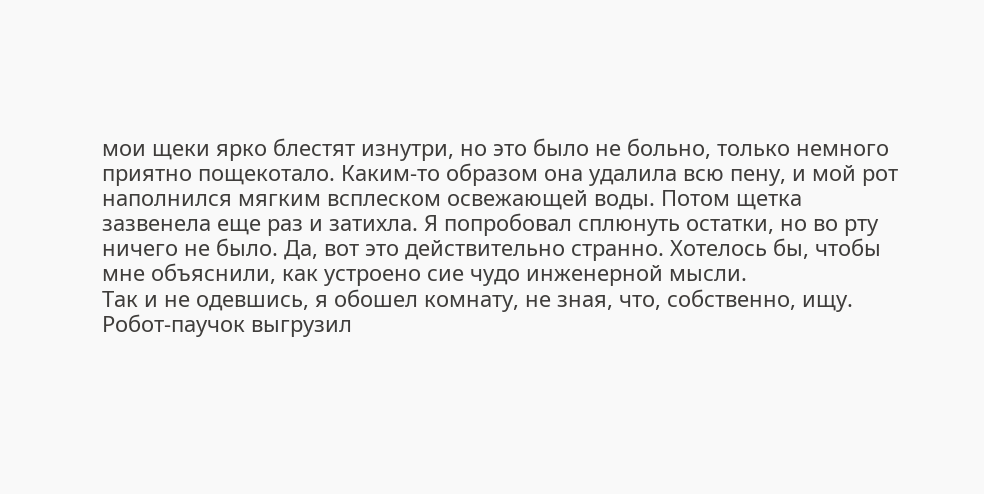мои щеки ярко блестят изнутри, но это было не больно, только немного приятно пощекотало. Каким-то образом она удалила всю пену, и мой рот наполнился мягким всплеском освежающей воды. Потом щетка зазвенела еще раз и затихла. Я попробовал сплюнуть остатки, но во рту ничего не было. Да, вот это действительно странно. Хотелось бы, чтобы мне объяснили, как устроено сие чудо инженерной мысли.
Так и не одевшись, я обошел комнату, не зная, что, собственно, ищу. Робот-паучок выгрузил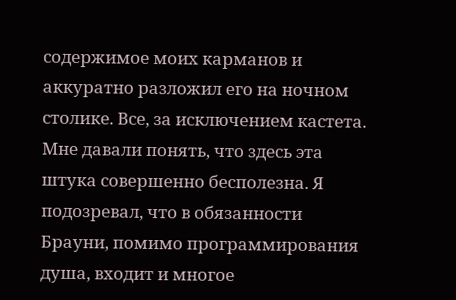содержимое моих карманов и аккуратно разложил его на ночном столике. Все, за исключением кастета. Мне давали понять, что здесь эта штука совершенно бесполезна. Я подозревал, что в обязанности Брауни, помимо программирования душа, входит и многое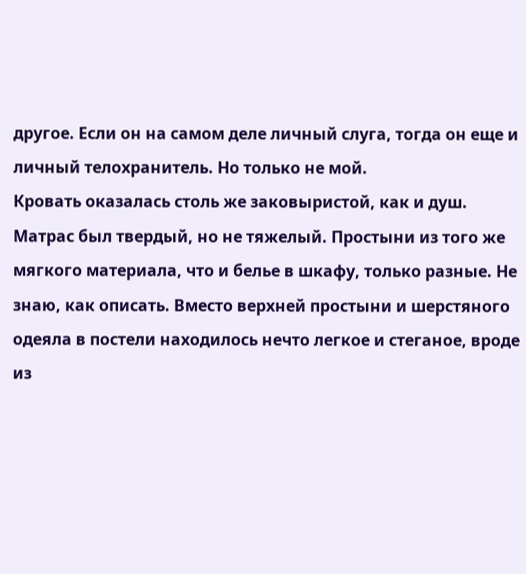другое. Если он на самом деле личный слуга, тогда он еще и личный телохранитель. Но только не мой.
Кровать оказалась столь же заковыристой, как и душ. Матрас был твердый, но не тяжелый. Простыни из того же мягкого материала, что и белье в шкафу, только разные. Не знаю, как описать. Вместо верхней простыни и шерстяного одеяла в постели находилось нечто легкое и стеганое, вроде из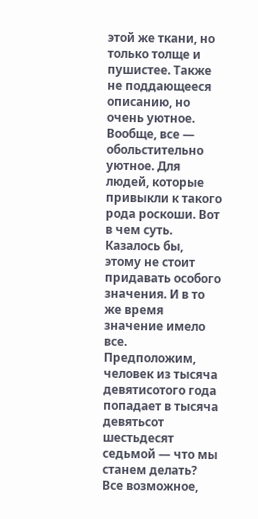этой же ткани, но только толще и пушистее. Также не поддающееся описанию, но очень уютное.
Вообще, все — обольстительно уютное. Для людей, которые привыкли к такого рода роскоши. Вот в чем суть.
Казалось бы, этому не стоит придавать особого значения. И в то же время значение имело все. Предположим, человек из тысяча девятисотого года попадает в тысяча девятьсот шестьдесят седьмой — что мы станем делать? Все возможное,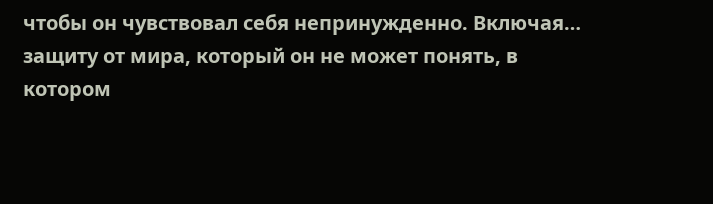чтобы он чувствовал себя непринужденно. Включая… защиту от мира, который он не может понять, в котором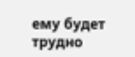ему будет трудно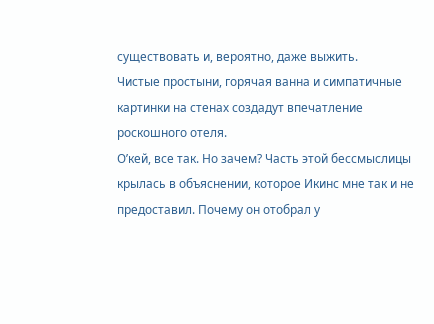существовать и, вероятно, даже выжить.
Чистые простыни, горячая ванна и симпатичные картинки на стенах создадут впечатление роскошного отеля.
О’кей, все так. Но зачем? Часть этой бессмыслицы крылась в объяснении, которое Икинс мне так и не предоставил. Почему он отобрал у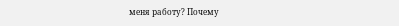меня работу? Почему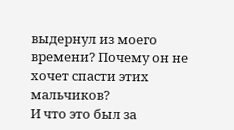выдернул из моего времени? Почему он не хочет спасти этих мальчиков?
И что это был за